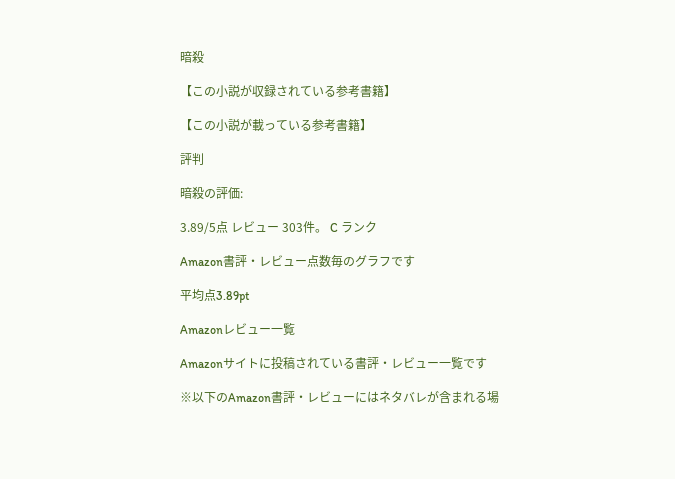暗殺

【この小説が収録されている参考書籍】

【この小説が載っている参考書籍】

評判

暗殺の評価:

3.89/5点 レビュー 303件。 C ランク

Amazon書評・レビュー点数毎のグラフです

平均点3.89pt

Amazonレビュー一覧

Amazonサイトに投稿されている書評・レビュー一覧です

※以下のAmazon書評・レビューにはネタバレが含まれる場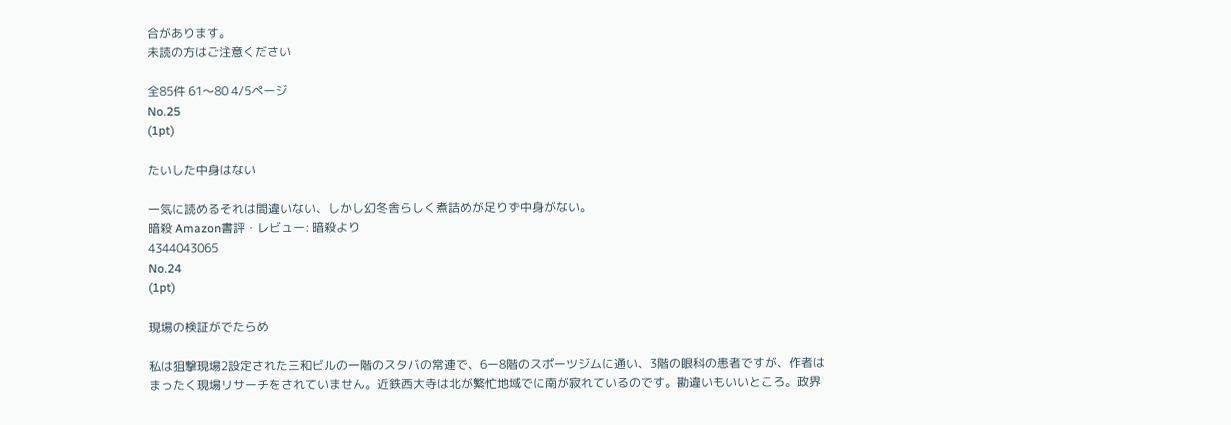合があります。
未読の方はご注意ください

全85件 61〜80 4/5ページ
No.25
(1pt)

たいした中身はない

一気に読めるそれは間違いない、しかし幻冬舎らしく煮詰めが足りず中身がない。
暗殺 Amazon書評・レビュー: 暗殺より
4344043065
No.24
(1pt)

現場の検証がでたらめ

私は狙撃現場2設定された三和ビルの一階のスタバの常連で、6ー8階のスポーツジムに通い、3階の眼科の患者ですが、作者はまったく現場リサーチをされていません。近鉄西大寺は北が繁忙地域でに南が寂れているのです。勘違いもいいところ。政界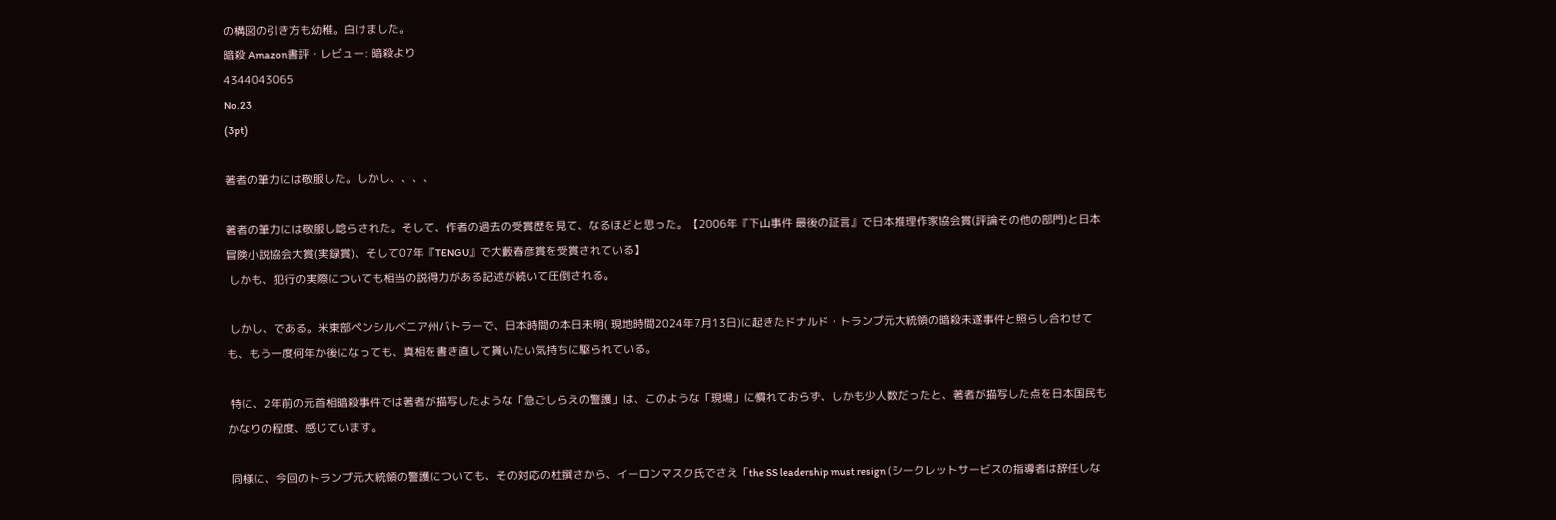の構図の引き方も幼稚。白けました。
暗殺 Amazon書評・レビュー: 暗殺より
4344043065
No.23
(3pt)

著者の筆力には敬服した。しかし、、、、

著者の筆力には敬服し唸らされた。そして、作者の過去の受賞歴を見て、なるほどと思った。【2006年『下山事件 最後の証言』で日本推理作家協会賞(評論その他の部門)と日本冒険小説協会大賞(実録賞)、そして07年『TENGU』で大藪春彦賞を受賞されている】
 しかも、犯行の実際についても相当の説得力がある記述が続いて圧倒される。

 しかし、である。米東部ペンシルベニア州バトラーで、日本時間の本日未明( 現地時間2024年7月13日)に起きたドナルド・トランプ元大統領の暗殺未遂事件と照らし合わせても、もう一度何年か後になっても、真相を書き直して貰いたい気持ちに駆られている。

 特に、2年前の元首相暗殺事件では著者が描写したような「急ごしらえの警護」は、このような「現場」に慣れておらず、しかも少人数だったと、著者が描写した点を日本国民もかなりの程度、感じています。

 同様に、今回のトランプ元大統領の警護についても、その対応の杜撰さから、イーロンマスク氏でさえ「the SS leadership must resign (シークレットサービスの指導者は辞任しな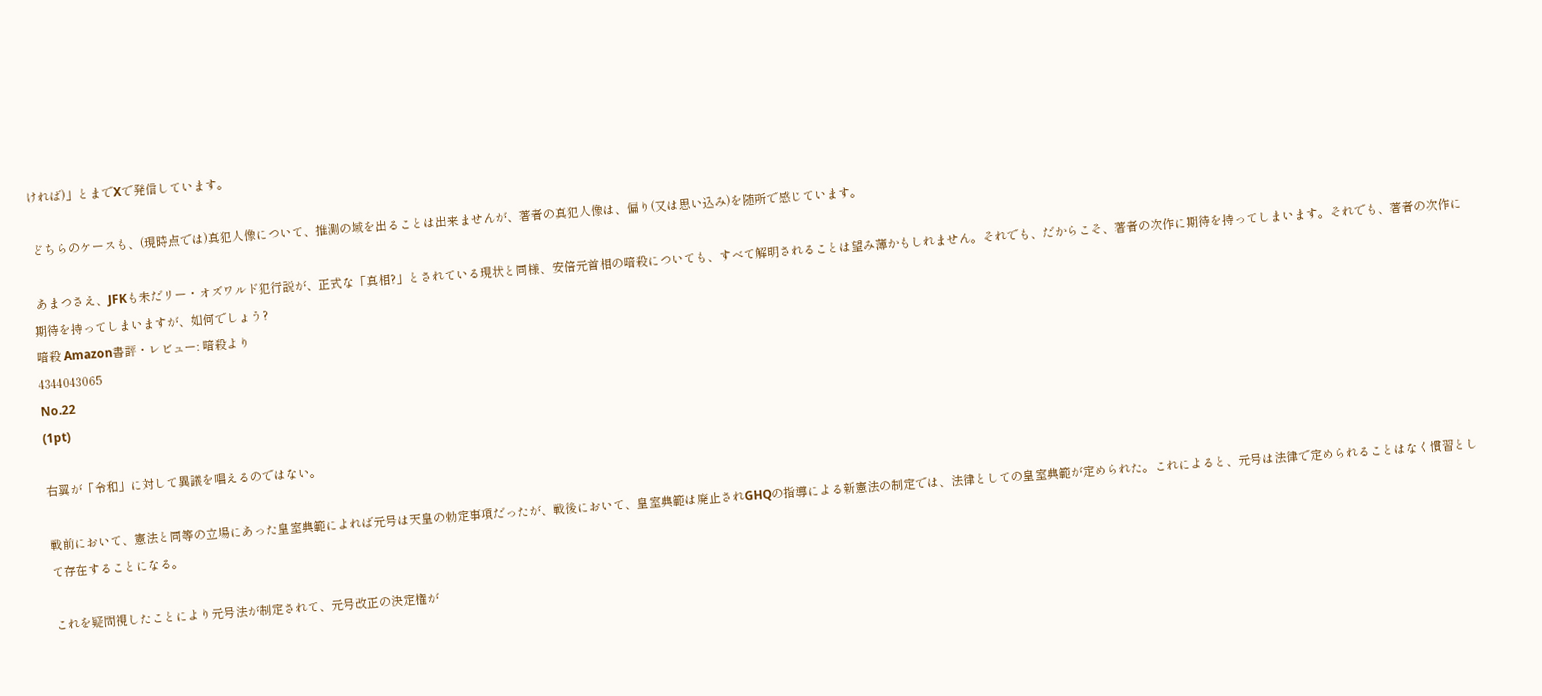ければ)」とまでXで発信しています。

 どちらのケースも、(現時点では)真犯人像について、推測の域を出ることは出来ませんが、著者の真犯人像は、偏り(又は思い込み)を随所で感じています。

 あまつさえ、JFKも未だリー・オズワルド犯行説が、正式な「真相?」とされている現状と同様、安倍元首相の暗殺についても、すべて解明されることは望み薄かもしれません。それでも、だからこそ、著者の次作に期待を持ってしまいます。それでも、著者の次作に期待を持ってしまいますが、如何でしょう?
暗殺 Amazon書評・レビュー: 暗殺より
4344043065
No.22
(1pt)

右翼が「令和」に対して異議を唱えるのではない。

戦前において、憲法と同等の立場にあった皇室典範によれば元号は天皇の勅定事項だったが、戦後において、皇室典範は廃止されGHQの指導による新憲法の制定では、法律としての皇室典範が定められた。これによると、元号は法律で定められることはなく慣習として存在することになる。

これを疑問視したことにより元号法が制定されて、元号改正の決定権が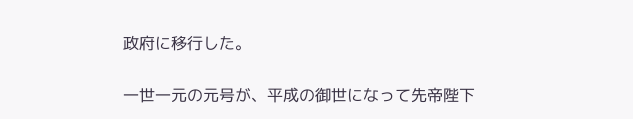政府に移行した。

一世一元の元号が、平成の御世になって先帝陛下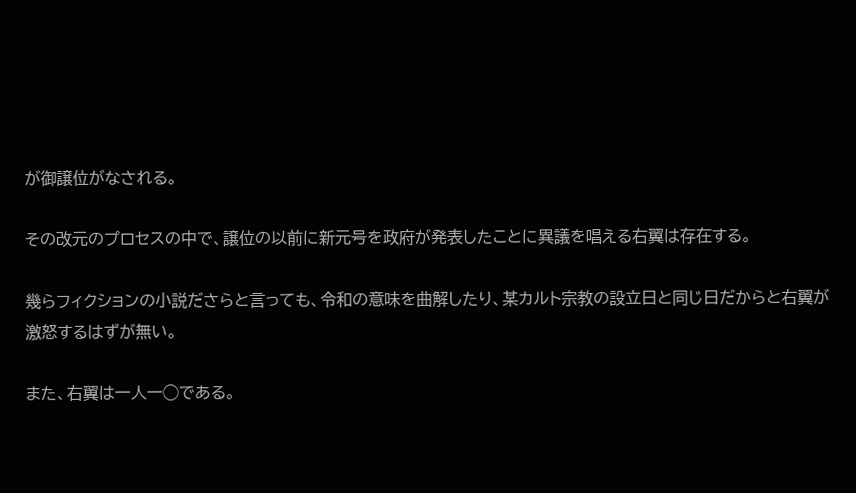が御譲位がなされる。

その改元のプロセスの中で、譲位の以前に新元号を政府が発表したことに異議を唱える右翼は存在する。

幾らフィクションの小説ださらと言っても、令和の意味を曲解したり、某カルト宗教の設立日と同じ日だからと右翼が激怒するはずが無い。

また、右翼は一人一◯である。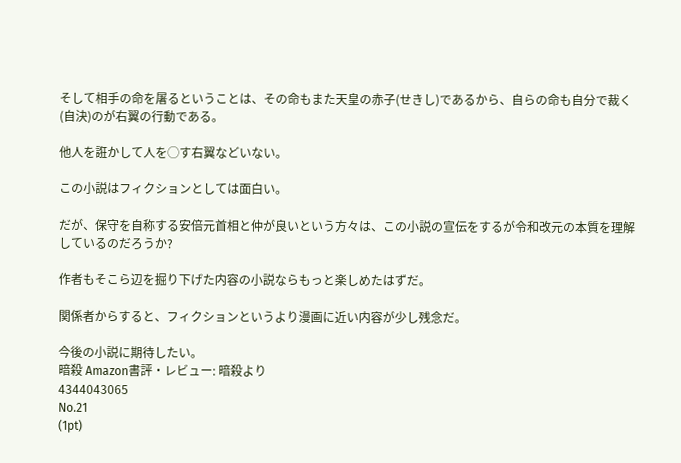そして相手の命を屠るということは、その命もまた天皇の赤子(せきし)であるから、自らの命も自分で裁く(自決)のが右翼の行動である。

他人を誑かして人を◯す右翼などいない。

この小説はフィクションとしては面白い。

だが、保守を自称する安倍元首相と仲が良いという方々は、この小説の宣伝をするが令和改元の本質を理解しているのだろうか?

作者もそこら辺を掘り下げた内容の小説ならもっと楽しめたはずだ。

関係者からすると、フィクションというより漫画に近い内容が少し残念だ。

今後の小説に期待したい。
暗殺 Amazon書評・レビュー: 暗殺より
4344043065
No.21
(1pt)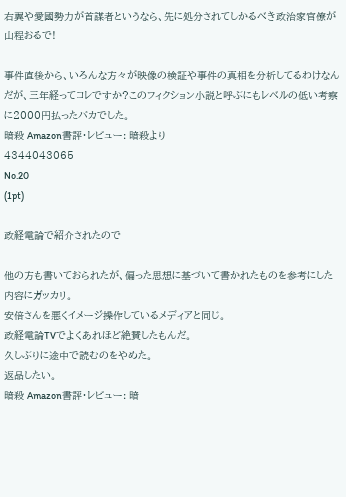右翼や愛國勢力が首謀者というなら、先に処分されてしかるべき政治家官僚が山程おるで!

事件直後から、いろんな方々が映像の検証や事件の真相を分析してるわけなんだが、三年経ってコレですか?このフィクション小説と呼ぶにもレベルの低い考察に2000円払ったバカでした。
暗殺 Amazon書評・レビュー: 暗殺より
4344043065
No.20
(1pt)

政経電論で紹介されたので

他の方も書いておられたが、偏った思想に基づいて書かれたものを参考にした内容にガッカリ。
安倍さんを悪くイメージ操作しているメディアと同じ。
政経電論TVでよくあれほど絶賛したもんだ。
久しぶりに途中で読むのをやめた。
返品したい。
暗殺 Amazon書評・レビュー: 暗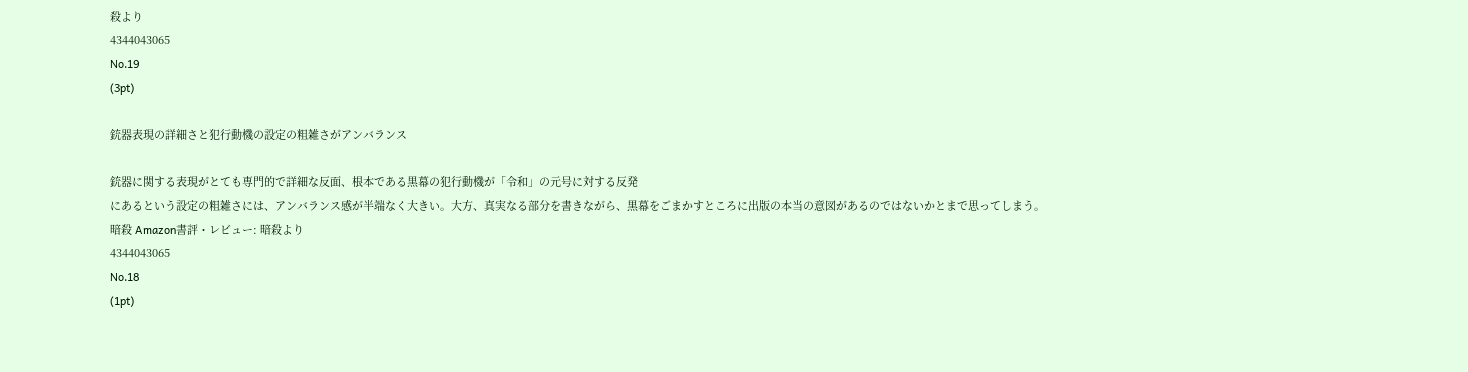殺より
4344043065
No.19
(3pt)

銃器表現の詳細さと犯行動機の設定の粗雑さがアンバランス

銃器に関する表現がとても専門的で詳細な反面、根本である黒幕の犯行動機が「令和」の元号に対する反発
にあるという設定の粗雑さには、アンバランス感が半端なく大きい。大方、真実なる部分を書きながら、黒幕をごまかすところに出版の本当の意図があるのではないかとまで思ってしまう。
暗殺 Amazon書評・レビュー: 暗殺より
4344043065
No.18
(1pt)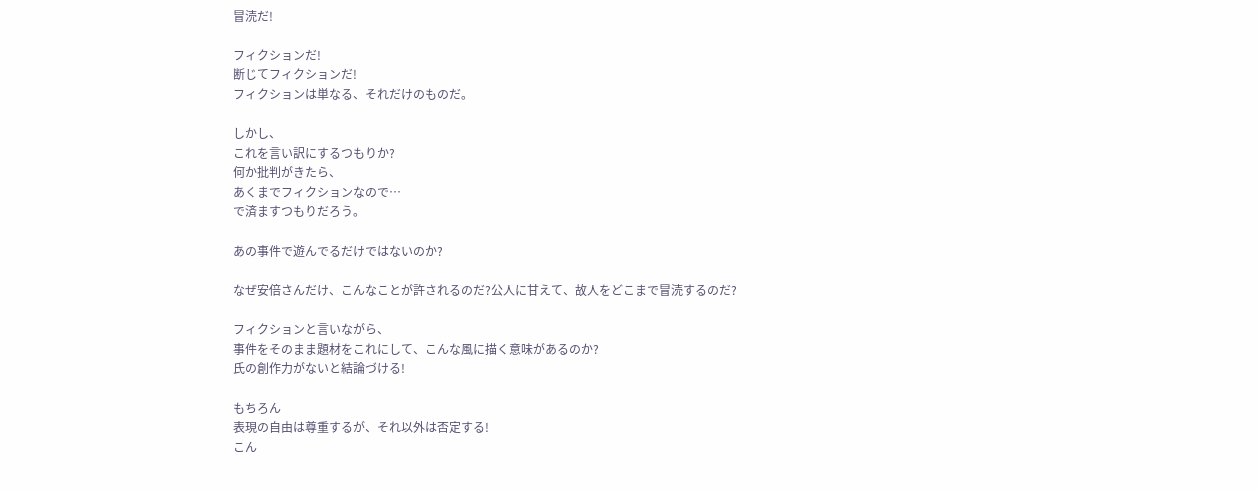冒涜だ!

フィクションだ!
断じてフィクションだ!
フィクションは単なる、それだけのものだ。

しかし、
これを言い訳にするつもりか?
何か批判がきたら、
あくまでフィクションなので…
で済ますつもりだろう。

あの事件で遊んでるだけではないのか?

なぜ安倍さんだけ、こんなことが許されるのだ?公人に甘えて、故人をどこまで冒涜するのだ?

フィクションと言いながら、
事件をそのまま題材をこれにして、こんな風に描く意味があるのか?
氏の創作力がないと結論づける!

もちろん
表現の自由は尊重するが、それ以外は否定する!
こん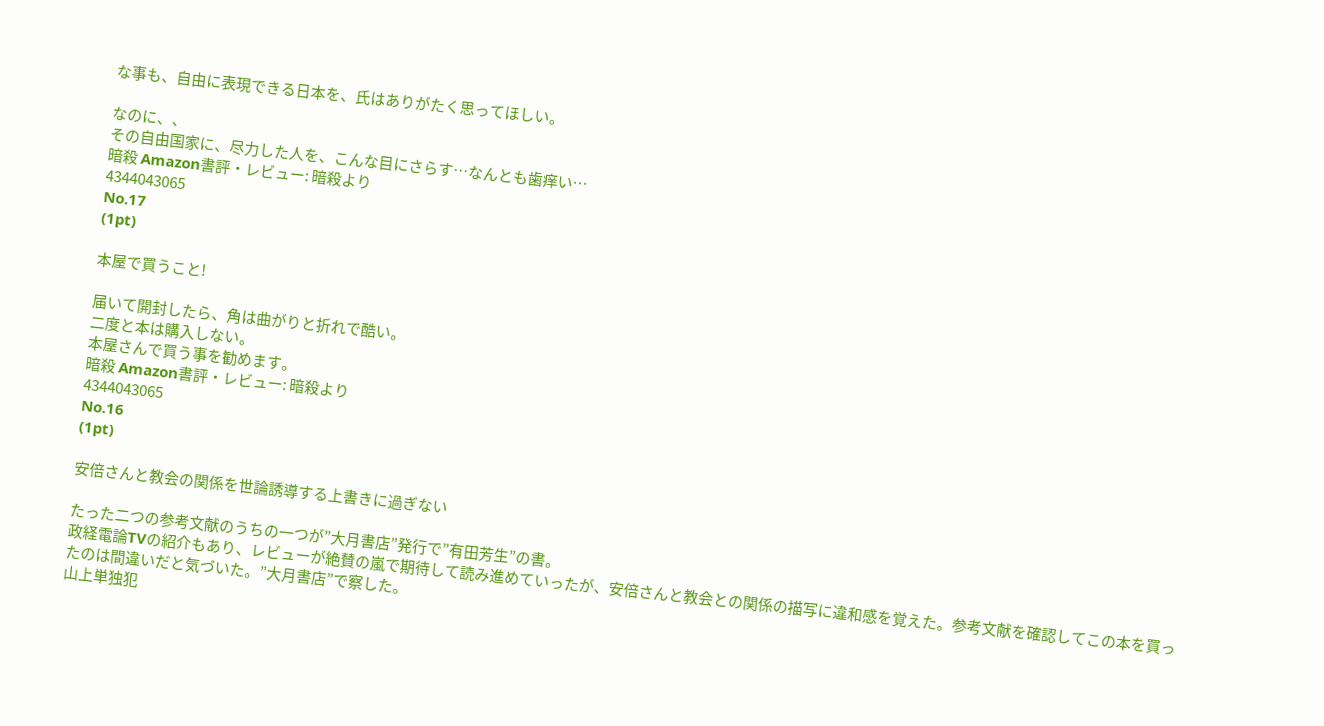な事も、自由に表現できる日本を、氏はありがたく思ってほしい。

なのに、、
その自由国家に、尽力した人を、こんな目にさらす…なんとも歯痒い…
暗殺 Amazon書評・レビュー: 暗殺より
4344043065
No.17
(1pt)

本屋で買うこと!

届いて開封したら、角は曲がりと折れで酷い。
二度と本は購入しない。
本屋さんで買う事を勧めます。
暗殺 Amazon書評・レビュー: 暗殺より
4344043065
No.16
(1pt)

安倍さんと教会の関係を世論誘導する上書きに過ぎない

たった二つの参考文献のうちの一つが”大月書店”発行で”有田芳生”の書。
政経電論TVの紹介もあり、レビューが絶賛の嵐で期待して読み進めていったが、安倍さんと教会との関係の描写に違和感を覚えた。参考文献を確認してこの本を買ったのは間違いだと気づいた。”大月書店”で察した。
山上単独犯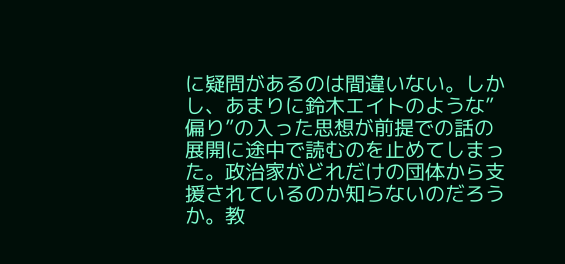に疑問があるのは間違いない。しかし、あまりに鈴木エイトのような”偏り”の入った思想が前提での話の展開に途中で読むのを止めてしまった。政治家がどれだけの団体から支援されているのか知らないのだろうか。教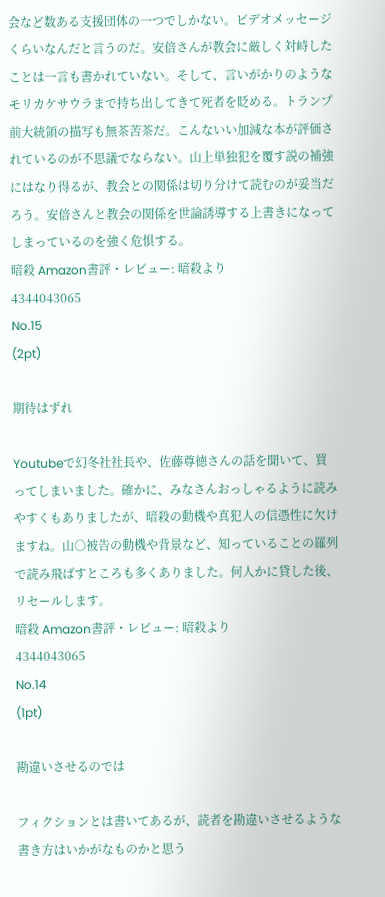会など数ある支援団体の一つでしかない。ビデオメッセージくらいなんだと言うのだ。安倍さんが教会に厳しく対峙したことは一言も書かれていない。そして、言いがかりのようなモリカケサウラまで持ち出してきて死者を貶める。トランプ前大統領の描写も無茶苦茶だ。こんないい加減な本が評価されているのが不思議でならない。山上単独犯を覆す説の補強にはなり得るが、教会との関係は切り分けて読むのが妥当だろう。安倍さんと教会の関係を世論誘導する上書きになってしまっているのを強く危惧する。
暗殺 Amazon書評・レビュー: 暗殺より
4344043065
No.15
(2pt)

期待はずれ

Youtubeで幻冬社社長や、佐藤尊徳さんの話を聞いて、買ってしまいました。確かに、みなさんおっしゃるように読みやすくもありましたが、暗殺の動機や真犯人の信憑性に欠けますね。山○被告の動機や背景など、知っていることの羅列で読み飛ばすところも多くありました。何人かに貸した後、リセールします。
暗殺 Amazon書評・レビュー: 暗殺より
4344043065
No.14
(1pt)

勘違いさせるのでは

フィクションとは書いてあるが、読者を勘違いさせるような書き方はいかがなものかと思う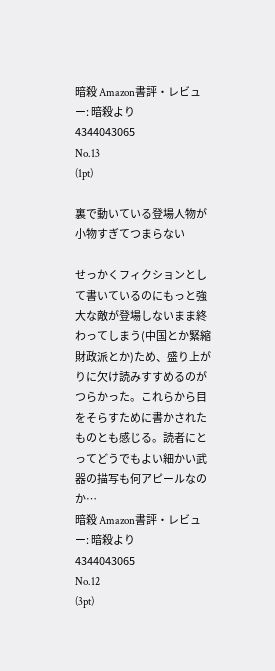暗殺 Amazon書評・レビュー: 暗殺より
4344043065
No.13
(1pt)

裏で動いている登場人物が小物すぎてつまらない

せっかくフィクションとして書いているのにもっと強大な敵が登場しないまま終わってしまう(中国とか緊縮財政派とか)ため、盛り上がりに欠け読みすすめるのがつらかった。これらから目をそらすために書かされたものとも感じる。読者にとってどうでもよい細かい武器の描写も何アピールなのか…
暗殺 Amazon書評・レビュー: 暗殺より
4344043065
No.12
(3pt)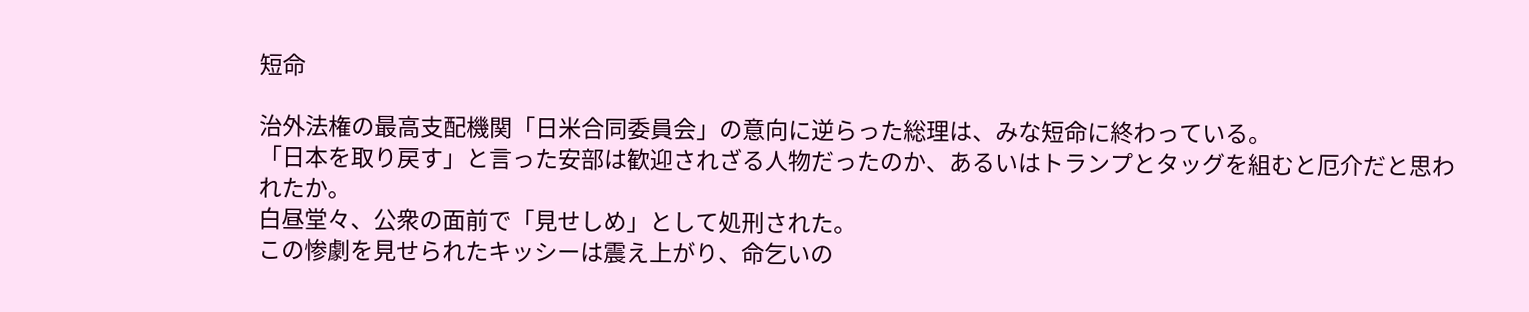短命

治外法権の最高支配機関「日米合同委員会」の意向に逆らった総理は、みな短命に終わっている。
「日本を取り戻す」と言った安部は歓迎されざる人物だったのか、あるいはトランプとタッグを組むと厄介だと思われたか。
白昼堂々、公衆の面前で「見せしめ」として処刑された。
この惨劇を見せられたキッシーは震え上がり、命乞いの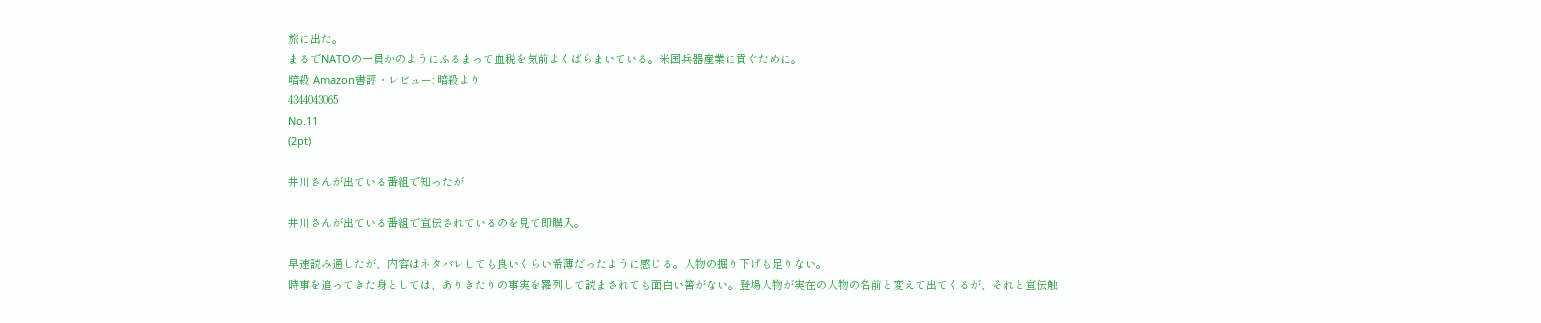旅に出た。
まるでNATOの一員かのようにふるまって血税を気前よくばらまいている。米国兵器産業に貢ぐために。
暗殺 Amazon書評・レビュー: 暗殺より
4344043065
No.11
(2pt)

井川さんが出ている番組で知ったが

井川さんが出ている番組で宣伝されているのを見て即購入。

早速読み通したが、内容はネタバレしても良いくらい希薄だったように感じる。人物の掘り下げも足りない。
時事を追ってきた身としては、ありきたりの事実を羅列して読まされても面白い筈がない。登場人物が実在の人物の名前と変えて出てくるが、それと宣伝触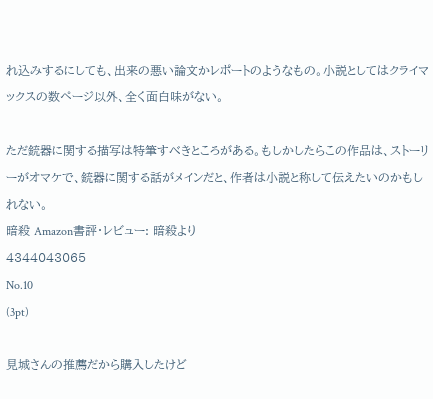れ込みするにしても、出来の悪い論文かレポートのようなもの。小説としてはクライマックスの数ページ以外、全く面白味がない。

ただ銃器に関する描写は特筆すべきところがある。もしかしたらこの作品は、ストーリーがオマケで、銃器に関する話がメインだと、作者は小説と称して伝えたいのかもしれない。
暗殺 Amazon書評・レビュー: 暗殺より
4344043065
No.10
(3pt)

見城さんの推薦だから購入したけど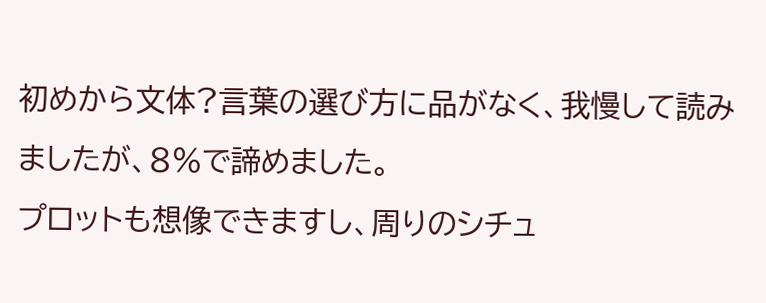初めから文体?言葉の選び方に品がなく、我慢して読みましたが、8%で諦めました。
プロットも想像できますし、周りのシチュ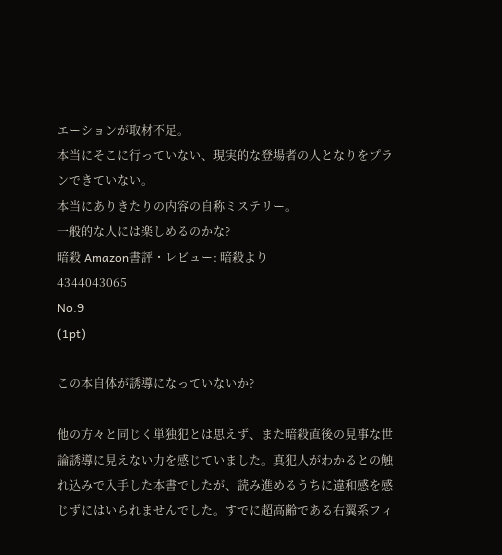エーションが取材不足。
本当にそこに行っていない、現実的な登場者の人となりをプランできていない。
本当にありきたりの内容の自称ミステリー。
一般的な人には楽しめるのかな?
暗殺 Amazon書評・レビュー: 暗殺より
4344043065
No.9
(1pt)

この本自体が誘導になっていないか?

他の方々と同じく単独犯とは思えず、また暗殺直後の見事な世論誘導に見えない力を感じていました。真犯人がわかるとの触れ込みで入手した本書でしたが、読み進めるうちに違和感を感じずにはいられませんでした。すでに超高齢である右翼系フィ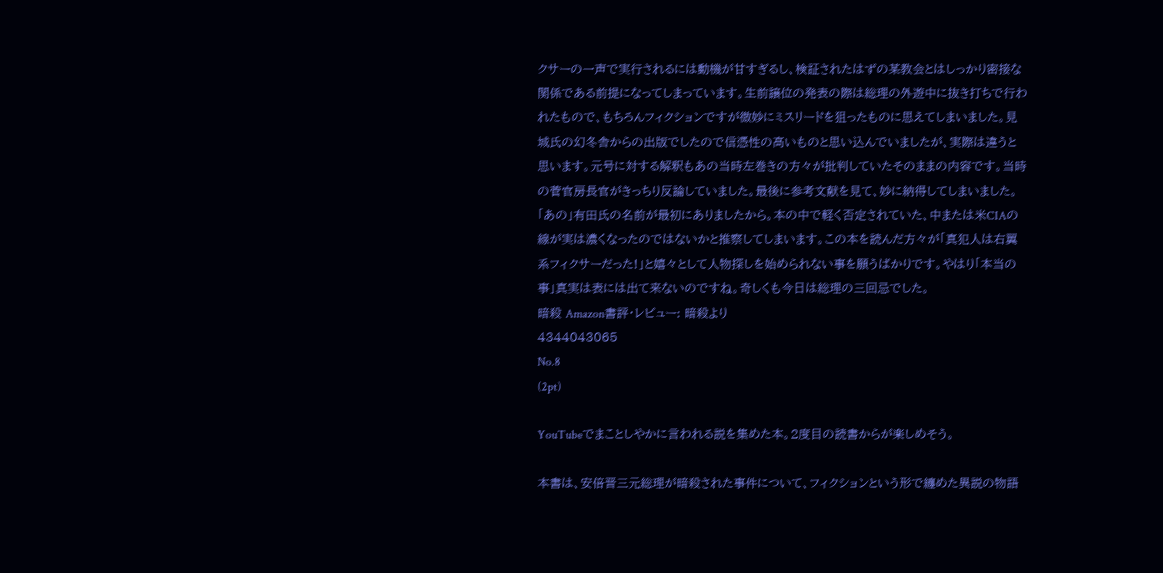クサーの一声で実行されるには動機が甘すぎるし、検証されたはずの某教会とはしっかり密接な関係である前提になってしまっています。生前譲位の発表の際は総理の外遊中に抜き打ちで行われたもので、もちろんフィクションですが微妙にミスリードを狙ったものに思えてしまいました。見城氏の幻冬舎からの出版でしたので信憑性の高いものと思い込んでいましたが、実際は違うと思います。元号に対する解釈もあの当時左巻きの方々が批判していたそのままの内容です。当時の菅官房長官がきっちり反論していました。最後に参考文献を見て、妙に納得してしまいました。「あの」有田氏の名前が最初にありましたから。本の中で軽く否定されていた、中または米CIAの線が実は濃くなったのではないかと推察してしまいます。この本を読んだ方々が「真犯人は右翼系フィクサーだった!」と嬉々として人物探しを始められない事を願うばかりです。やはり「本当の事」真実は表には出て来ないのですね。奇しくも今日は総理の三回忌でした。
暗殺 Amazon書評・レビュー: 暗殺より
4344043065
No.8
(2pt)

YouTubeでまことしやかに言われる説を集めた本。2度目の読書からが楽しめそう。

本書は、安倍晋三元総理が暗殺された事件について、フィクションという形で纏めた異説の物語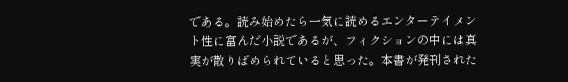である。読み始めたら一気に読めるエンターテイメント性に富んだ小説であるが、フィクションの中には真実が散りばめられていると思った。本書が発刊された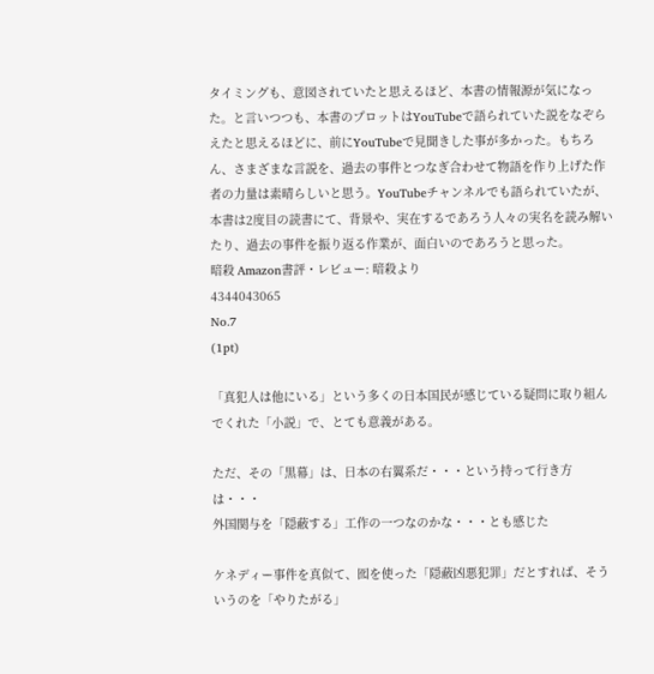タイミングも、意図されていたと思えるほど、本書の情報源が気になった。と言いつつも、本書のプロットはYouTubeで語られていた説をなぞらえたと思えるほどに、前にYouTubeで見聞きした事が多かった。もちろん、さまざまな言説を、過去の事件とつなぎ合わせて物語を作り上げた作者の力量は素晴らしいと思う。YouTubeチャンネルでも語られていたが、本書は2度目の読書にて、背景や、実在するであろう人々の実名を読み解いたり、過去の事件を振り返る作業が、面白いのであろうと思った。
暗殺 Amazon書評・レビュー: 暗殺より
4344043065
No.7
(1pt)

「真犯人は他にいる」という多くの日本国民が感じている疑問に取り組んでくれた「小説」で、とても意義がある。

ただ、その「黒幕」は、日本の右翼系だ・・・という持って行き方は・・・
外国関与を「隠蔽する」工作の一つなのかな・・・とも感じた

ケネディー事件を真似て、囮を使った「隠蔽凶悪犯罪」だとすれば、そういうのを「やりたがる」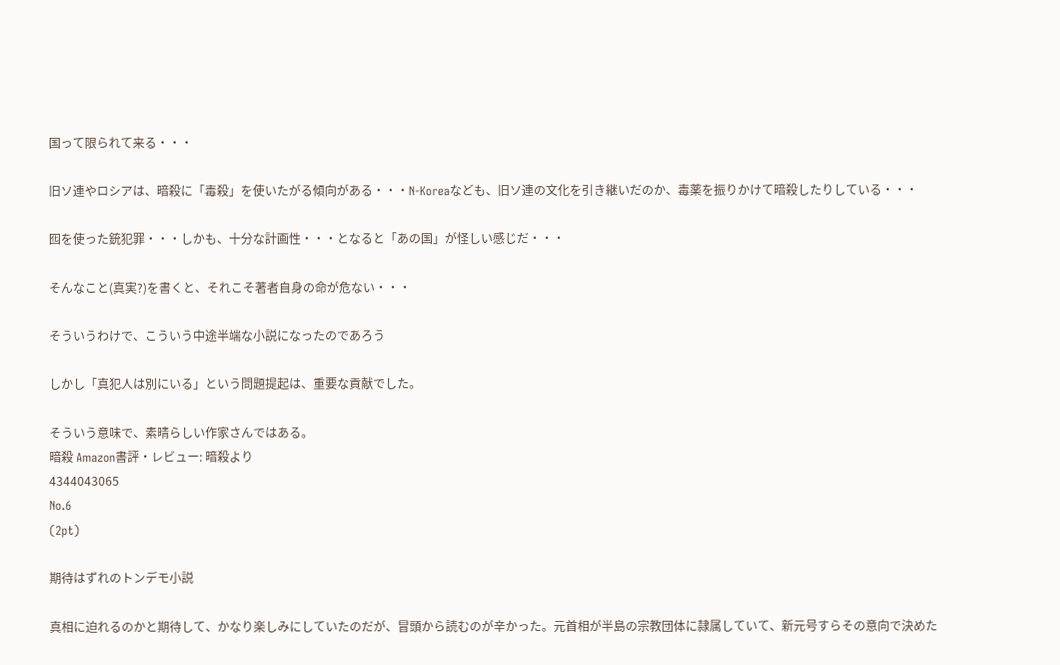国って限られて来る・・・

旧ソ連やロシアは、暗殺に「毒殺」を使いたがる傾向がある・・・N-Koreaなども、旧ソ連の文化を引き継いだのか、毒薬を振りかけて暗殺したりしている・・・

囮を使った銃犯罪・・・しかも、十分な計画性・・・となると「あの国」が怪しい感じだ・・・

そんなこと(真実?)を書くと、それこそ著者自身の命が危ない・・・

そういうわけで、こういう中途半端な小説になったのであろう

しかし「真犯人は別にいる」という問題提起は、重要な貢献でした。

そういう意味で、素晴らしい作家さんではある。
暗殺 Amazon書評・レビュー: 暗殺より
4344043065
No.6
(2pt)

期待はずれのトンデモ小説

真相に迫れるのかと期待して、かなり楽しみにしていたのだが、冒頭から読むのが辛かった。元首相が半島の宗教団体に隷属していて、新元号すらその意向で決めた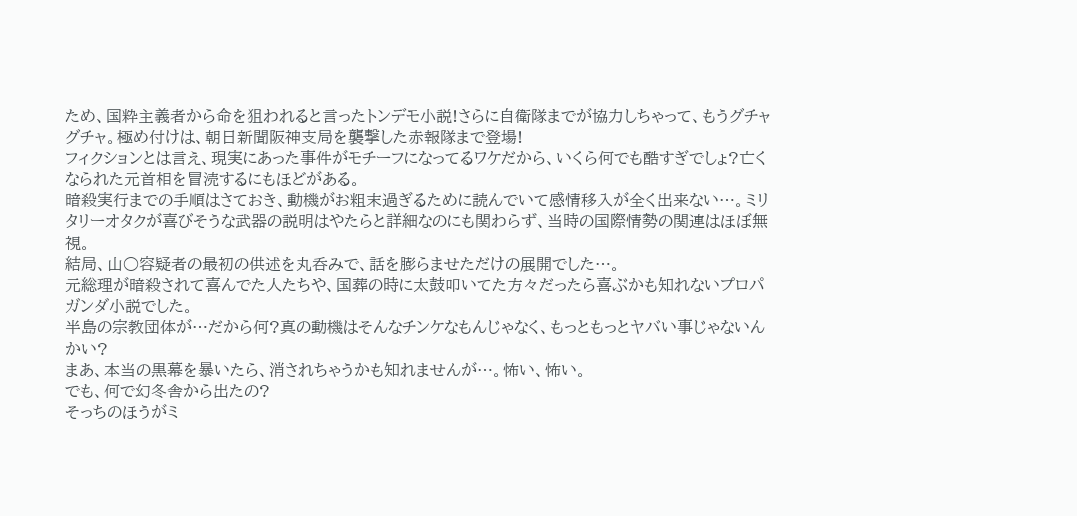ため、国粋主義者から命を狙われると言ったトンデモ小説!さらに自衛隊までが協力しちゃって、もうグチャグチャ。極め付けは、朝日新聞阪神支局を襲撃した赤報隊まで登場!
フィクションとは言え、現実にあった事件がモチーフになってるワケだから、いくら何でも酷すぎでしょ?亡くなられた元首相を冒涜するにもほどがある。
暗殺実行までの手順はさておき、動機がお粗末過ぎるために読んでいて感情移入が全く出来ない…。ミリタリーオタクが喜びそうな武器の説明はやたらと詳細なのにも関わらず、当時の国際情勢の関連はほぼ無視。
結局、山○容疑者の最初の供述を丸呑みで、話を膨らませただけの展開でした…。
元総理が暗殺されて喜んでた人たちや、国葬の時に太鼓叩いてた方々だったら喜ぶかも知れないプロパガンダ小説でした。
半島の宗教団体が…だから何?真の動機はそんなチンケなもんじゃなく、もっともっとヤバい事じゃないんかい?
まあ、本当の黒幕を暴いたら、消されちゃうかも知れませんが…。怖い、怖い。
でも、何で幻冬舎から出たの?
そっちのほうがミ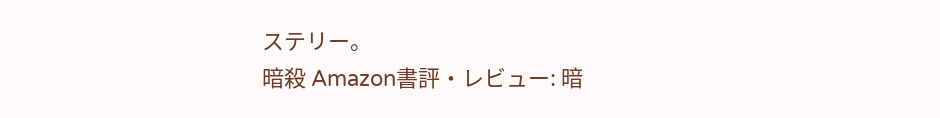ステリー。
暗殺 Amazon書評・レビュー: 暗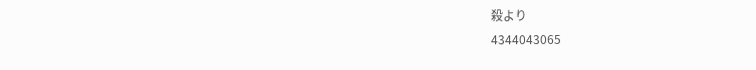殺より
4344043065